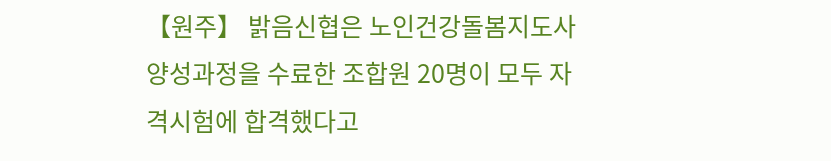【원주】 밝음신협은 노인건강돌봄지도사 양성과정을 수료한 조합원 20명이 모두 자격시험에 합격했다고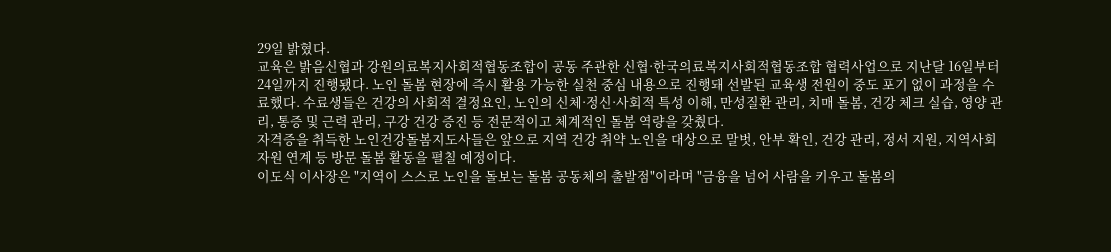29일 밝혔다.
교육은 밝음신협과 강원의료복지사회적협동조합이 공동 주관한 신협·한국의료복지사회적협동조합 협력사업으로 지난달 16일부터 24일까지 진행됐다. 노인 돌봄 현장에 즉시 활용 가능한 실천 중심 내용으로 진행돼 선발된 교육생 전원이 중도 포기 없이 과정을 수료했다. 수료생들은 건강의 사회적 결정요인, 노인의 신체·정신·사회적 특성 이해, 만성질환 관리, 치매 돌봄, 건강 체크 실습, 영양 관리, 통증 및 근력 관리, 구강 건강 증진 등 전문적이고 체계적인 돌봄 역량을 갖췄다.
자격증을 취득한 노인건강돌봄지도사들은 앞으로 지역 건강 취약 노인을 대상으로 말벗, 안부 확인, 건강 관리, 정서 지원, 지역사회 자원 연계 등 방문 돌봄 활동을 펼칠 예정이다.
이도식 이사장은 "지역이 스스로 노인을 돌보는 돌봄 공동체의 출발점"이라며 "금융을 넘어 사람을 키우고 돌봄의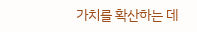가치를 확산하는 데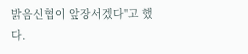밝음신협이 앞장서겠다"고 했다.